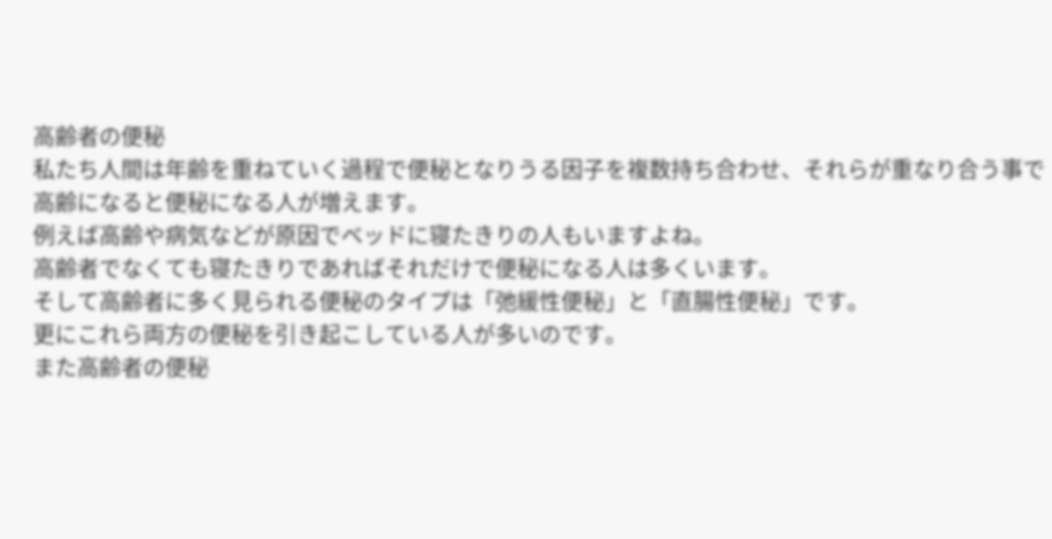高齢者の便秘
私たち人間は年齢を重ねていく過程で便秘となりうる因子を複数持ち合わせ、それらが重なり合う事で高齢になると便秘になる人が増えます。
例えば高齢や病気などが原因でベッドに寝たきりの人もいますよね。
高齢者でなくても寝たきりであればそれだけで便秘になる人は多くいます。
そして高齢者に多く見られる便秘のタイプは「弛緩性便秘」と「直腸性便秘」です。
更にこれら両方の便秘を引き起こしている人が多いのです。
また高齢者の便秘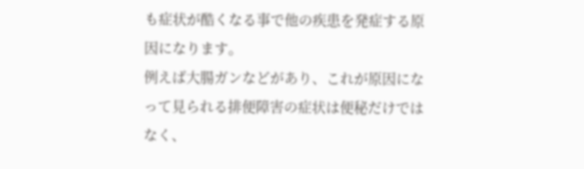も症状が酷くなる事で他の疾患を発症する原因になります。
例えば大腸ガンなどがあり、これが原因になって見られる排便障害の症状は便秘だけではなく、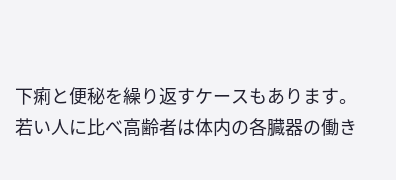下痢と便秘を繰り返すケースもあります。
若い人に比べ高齢者は体内の各臓器の働き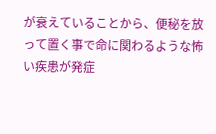が衰えていることから、便秘を放って置く事で命に関わるような怖い疾患が発症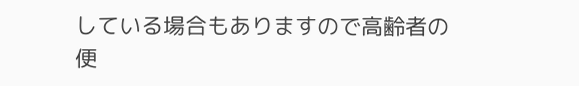している場合もありますので高齢者の便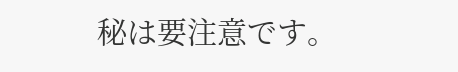秘は要注意です。